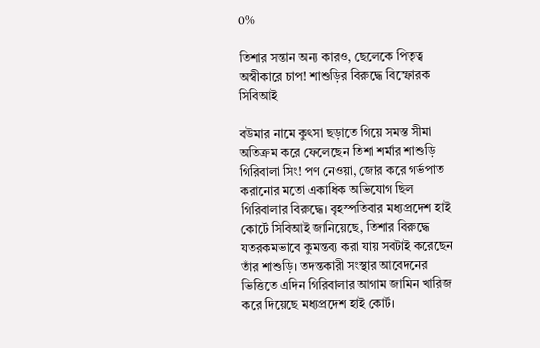0%

তিশার সন্তান অন্য কারও, ছেলেকে পিতৃত্ব অস্বীকারে চাপ! শাশুড়ির বিরুদ্ধে বিস্ফোরক সিবিআই

বউমার নামে কুৎসা ছড়াতে গিয়ে সমস্ত সীমা অতিক্রম করে ফেলেছেন তিশা শর্মার শাশুড়ি গিরিবালা সিং! পণ নেওয়া, জোর করে গর্ভপাত করানোর মতো একাধিক অভিযোগ ছিল গিরিবালার বিরুদ্ধে। বৃহস্পতিবার মধ্যপ্রদেশ হাই কোর্টে সিবিআই জানিয়েছে, তিশার বিরুদ্ধে যতরকমভাবে কুমন্তব্য করা যায় সবটাই করেছেন তাঁর শাশুড়ি। তদন্তকারী সংস্থার আবেদনের ভিত্তিতে এদিন গিরিবালার আগাম জামিন খারিজ করে দিয়েছে মধ্যপ্রদেশ হাই কোর্ট।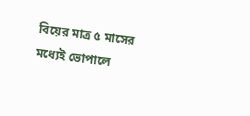বিয়ের মাত্র ৫ মাসের মধ্যেই ভোপালে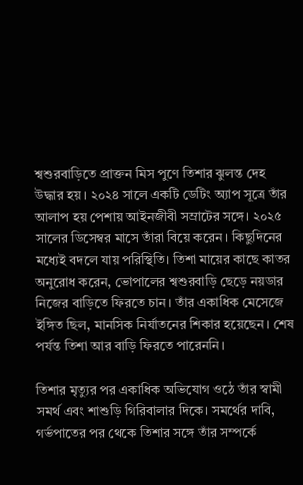শ্বশুরবাড়িতে প্রাক্তন মিস পুণে তিশার ঝুলন্ত দেহ উদ্ধার হয়। ২০২৪ সালে একটি ডেটিং অ্যাপ সূত্রে তাঁর আলাপ হয় পেশায় আইনজীবী সম্রাটের সঙ্গে। ২০২৫ সালের ডিসেম্বর মাসে তাঁরা বিয়ে করেন। কিছুদিনের মধ্যেই বদলে যায় পরিস্থিতি। তিশা মায়ের কাছে কাতর অনুরোধ করেন, ভোপালের শ্বশুরবাড়ি ছেড়ে নয়ডার নিজের বাড়িতে ফিরতে চান। তাঁর একাধিক মেসেজে ইঙ্গিত ছিল, মানসিক নির্যাতনের শিকার হয়েছেন। শেষ পর্যন্ত তিশা আর বাড়ি ফিরতে পারেননি।

তিশার মৃত্যুর পর একাধিক অভিযোগ ওঠে তাঁর স্বামী সমর্থ এবং শাশুড়ি গিরিবালার দিকে। সমর্থের দাবি, গর্ভপাতের পর থেকে তিশার সঙ্গে তাঁর সম্পর্কে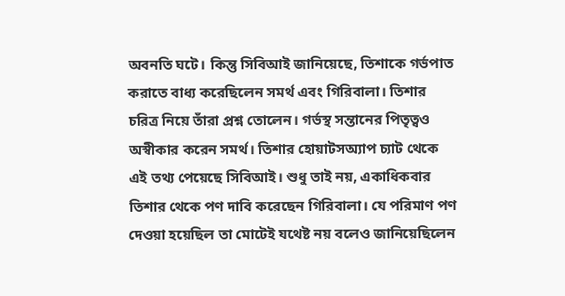অবনতি ঘটে। কিন্তু সিবিআই জানিয়েছে, তিশাকে গর্ভপাত করাতে বাধ্য করেছিলেন সমর্থ এবং গিরিবালা। তিশার চরিত্র নিয়ে তাঁরা প্রশ্ন তোলেন। গর্ভস্থ সন্তানের পিতৃত্বও অস্বীকার করেন সমর্থ। তিশার হোয়াটসঅ্যাপ চ্যাট থেকে এই তথ্য পেয়েছে সিবিআই। শুধু তাই নয়, একাধিকবার তিশার থেকে পণ দাবি করেছেন গিরিবালা। যে পরিমাণ পণ দেওয়া হয়েছিল তা মোটেই যথেষ্ট নয় বলেও জানিয়েছিলেন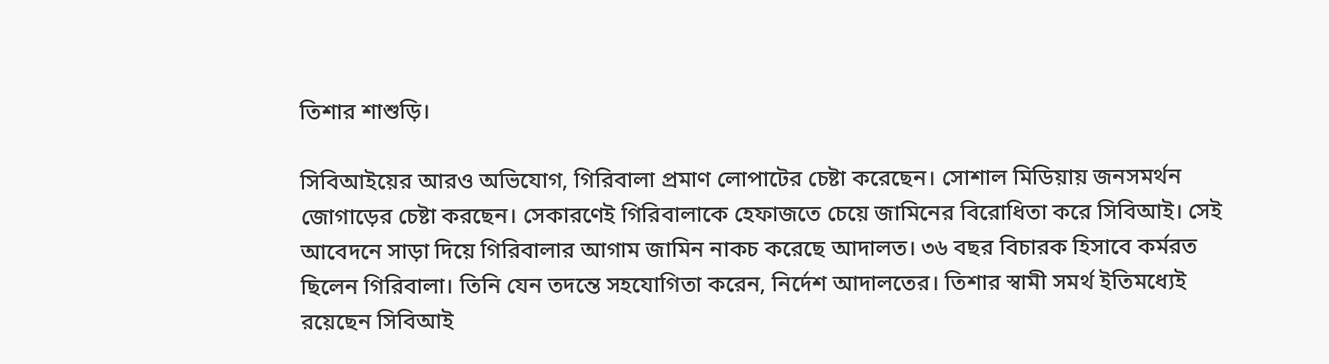তিশার শাশুড়ি।

সিবিআইয়ের আরও অভিযোগ, গিরিবালা প্রমাণ লোপাটের চেষ্টা করেছেন। সোশাল মিডিয়ায় জনসমর্থন জোগাড়ের চেষ্টা করছেন। সেকারণেই গিরিবালাকে হেফাজতে চেয়ে জামিনের বিরোধিতা করে সিবিআই। সেই আবেদনে সাড়া দিয়ে গিরিবালার আগাম জামিন নাকচ করেছে আদালত। ৩৬ বছর বিচারক হিসাবে কর্মরত ছিলেন গিরিবালা। তিনি যেন তদন্তে সহযোগিতা করেন, নির্দেশ আদালতের। তিশার স্বামী সমর্থ ইতিমধ্যেই রয়েছেন সিবিআই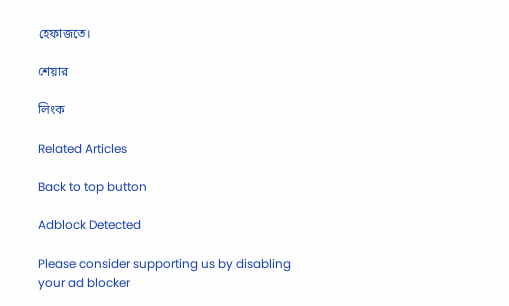হেফাজতে।

শেয়ার

লিংক

Related Articles

Back to top button

Adblock Detected

Please consider supporting us by disabling your ad blocker